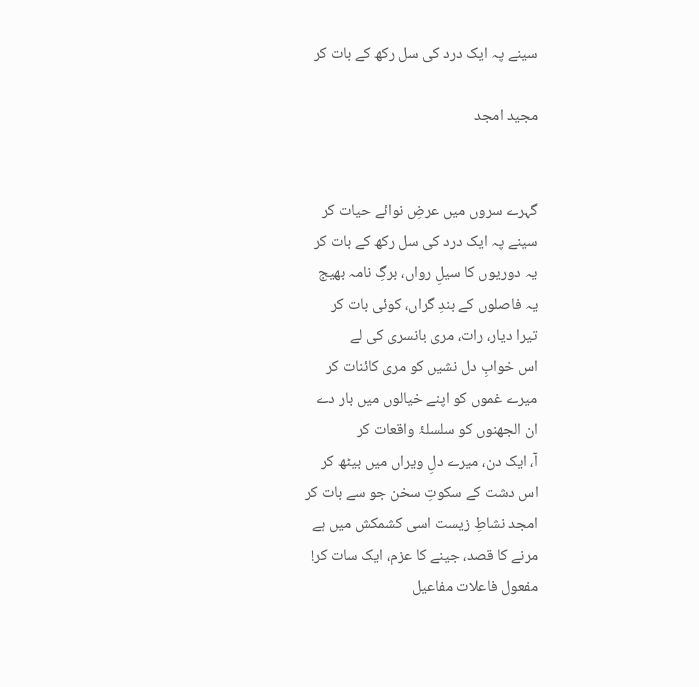سینے پہ ایک درد کی سل رکھ کے بات کر

مجید امجد


گہرے سروں میں عرضِ نوائے حیات کر
سینے پہ ایک درد کی سل رکھ کے بات کر
یہ دوریوں کا سیلِ رواں، برگِ نامہ بھیج
یہ فاصلوں کے بندِ گراں، کوئی بات کر
تیرا دیار، رات، مری بانسری کی لے
اس خوابِ دل نشیں کو مری کائنات کر
میرے غموں کو اپنے خیالوں میں بار دے
ان الجھنوں کو سلسلۂ واقعات کر
آ، ایک دن، میرے دلِ ویراں میں بیٹھ کر
اس دشت کے سکوتِ سخن جو سے بات کر
امجد نشاطِ زیست اسی کشمکش میں ہے
مرنے کا قصد، جینے کا عزم، ایک سات کر!
مفعول فاعلات مفاعیل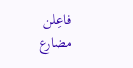فاعِلن
مضارع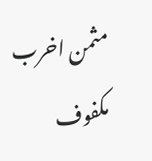مثمن اخرب مکفوف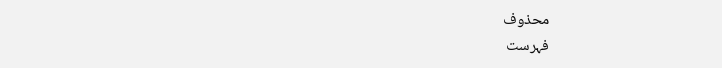محذوف
فہرست